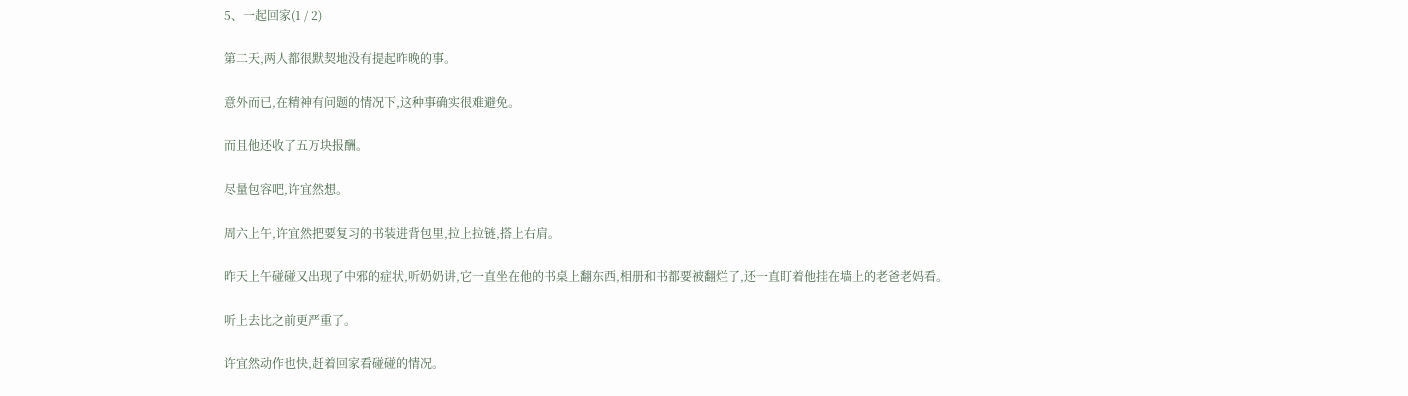5、一起回家(1 / 2)

第二天,两人都很默契地没有提起昨晚的事。

意外而已,在精神有问题的情况下,这种事确实很难避免。

而且他还收了五万块报酬。

尽量包容吧,许宜然想。

周六上午,许宜然把要复习的书装进背包里,拉上拉链,搭上右肩。

昨天上午碰碰又出现了中邪的症状,听奶奶讲,它一直坐在他的书桌上翻东西,相册和书都要被翻烂了,还一直盯着他挂在墙上的老爸老妈看。

听上去比之前更严重了。

许宜然动作也快,赶着回家看碰碰的情况。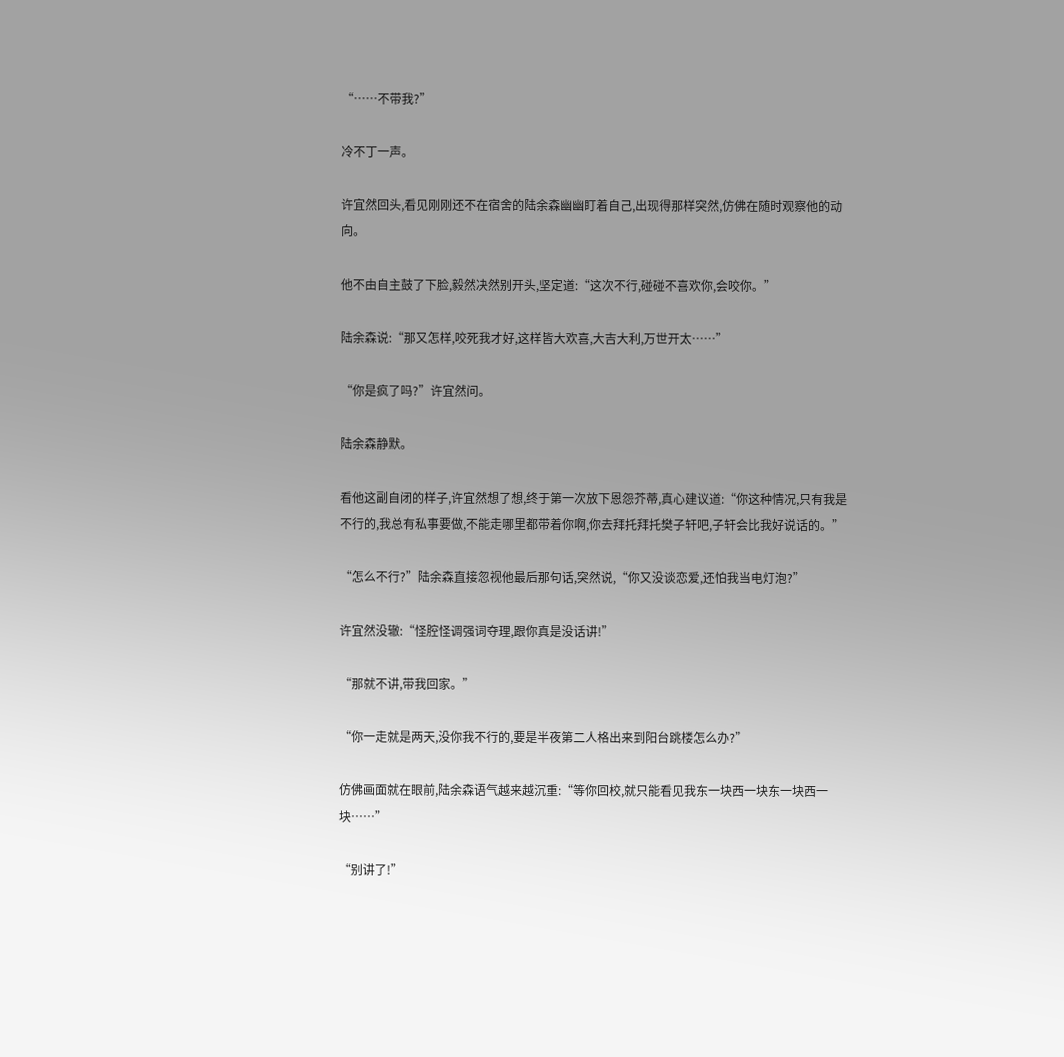“……不带我?”

冷不丁一声。

许宜然回头,看见刚刚还不在宿舍的陆余森幽幽盯着自己,出现得那样突然,仿佛在随时观察他的动向。

他不由自主鼓了下脸,毅然决然别开头,坚定道:“这次不行,碰碰不喜欢你,会咬你。”

陆余森说:“那又怎样,咬死我才好,这样皆大欢喜,大吉大利,万世开太……”

“你是疯了吗?”许宜然问。

陆余森静默。

看他这副自闭的样子,许宜然想了想,终于第一次放下恩怨芥蒂,真心建议道:“你这种情况,只有我是不行的,我总有私事要做,不能走哪里都带着你啊,你去拜托拜托樊子轩吧,子轩会比我好说话的。”

“怎么不行?”陆余森直接忽视他最后那句话,突然说,“你又没谈恋爱,还怕我当电灯泡?”

许宜然没辙:“怪腔怪调强词夺理,跟你真是没话讲!”

“那就不讲,带我回家。”

“你一走就是两天,没你我不行的,要是半夜第二人格出来到阳台跳楼怎么办?”

仿佛画面就在眼前,陆余森语气越来越沉重:“等你回校,就只能看见我东一块西一块东一块西一块……”

“别讲了!”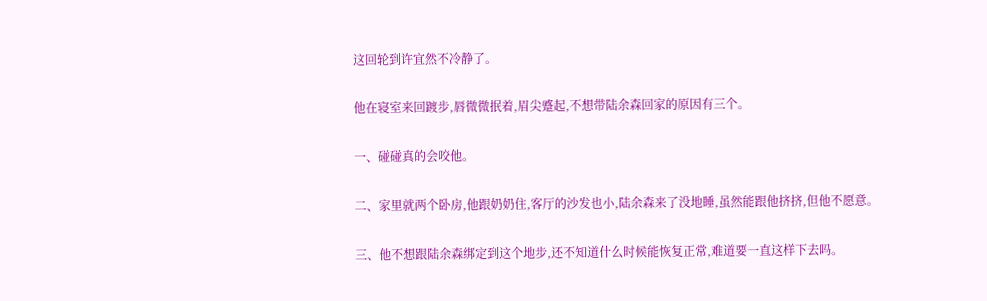这回轮到许宜然不冷静了。

他在寝室来回踱步,唇微微抿着,眉尖蹙起,不想带陆余森回家的原因有三个。

一、碰碰真的会咬他。

二、家里就两个卧房,他跟奶奶住,客厅的沙发也小,陆余森来了没地睡,虽然能跟他挤挤,但他不愿意。

三、他不想跟陆余森绑定到这个地步,还不知道什么时候能恢复正常,难道要一直这样下去吗。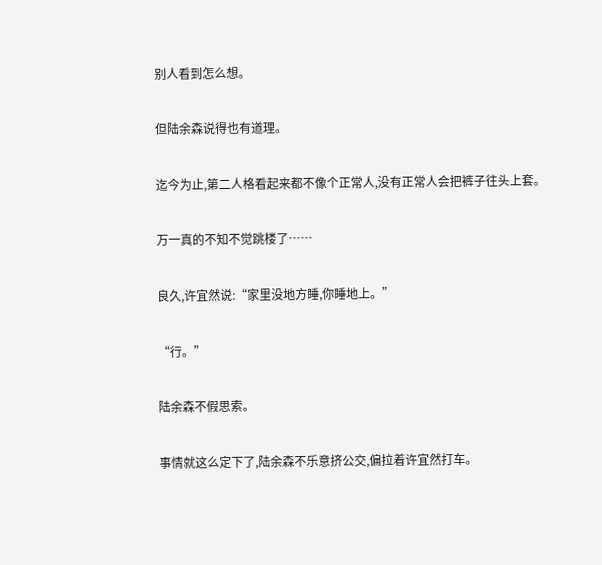别人看到怎么想。

但陆余森说得也有道理。

迄今为止,第二人格看起来都不像个正常人,没有正常人会把裤子往头上套。

万一真的不知不觉跳楼了……

良久,许宜然说:“家里没地方睡,你睡地上。”

“行。”

陆余森不假思索。

事情就这么定下了,陆余森不乐意挤公交,偏拉着许宜然打车。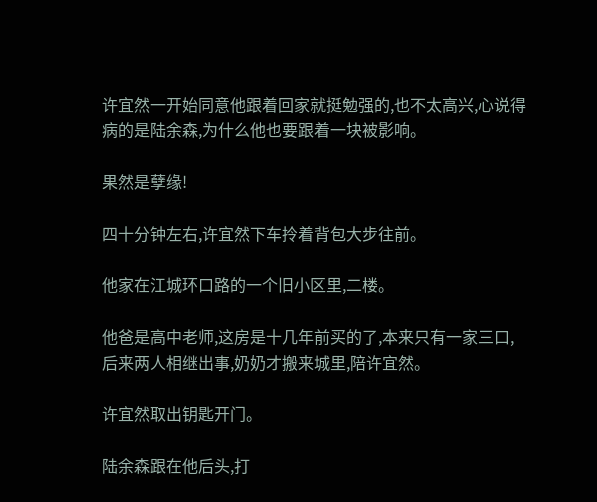许宜然一开始同意他跟着回家就挺勉强的,也不太高兴,心说得病的是陆余森,为什么他也要跟着一块被影响。

果然是孽缘!

四十分钟左右,许宜然下车拎着背包大步往前。

他家在江城环口路的一个旧小区里,二楼。

他爸是高中老师,这房是十几年前买的了,本来只有一家三口,后来两人相继出事,奶奶才搬来城里,陪许宜然。

许宜然取出钥匙开门。

陆余森跟在他后头,打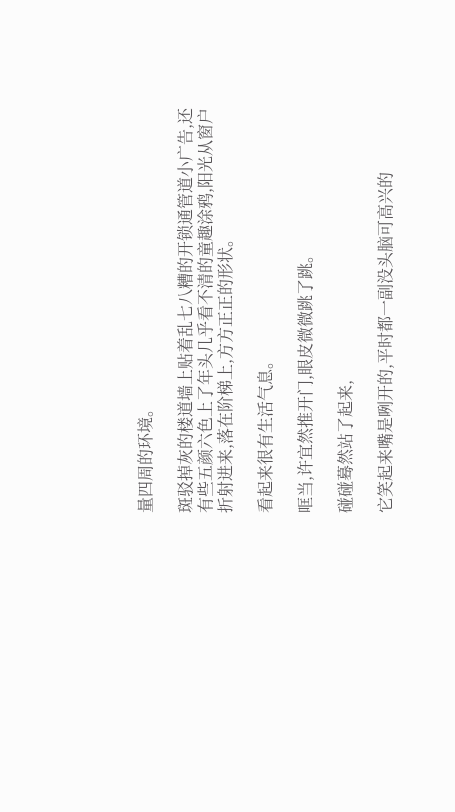量四周的环境。

斑驳掉灰的楼道墙上贴着乱七八糟的开锁通管道小广告,还有些五颜六色上了年头几乎看不清的童趣涂鸦,阳光从窗户折射进来,落在阶梯上,方方正正的形状。

看起来很有生活气息。

哐当,许宜然推开门,眼皮微微跳了跳。

碰碰蓦然站了起来,

它笑起来嘴是咧开的,平时都一副没头脑可高兴的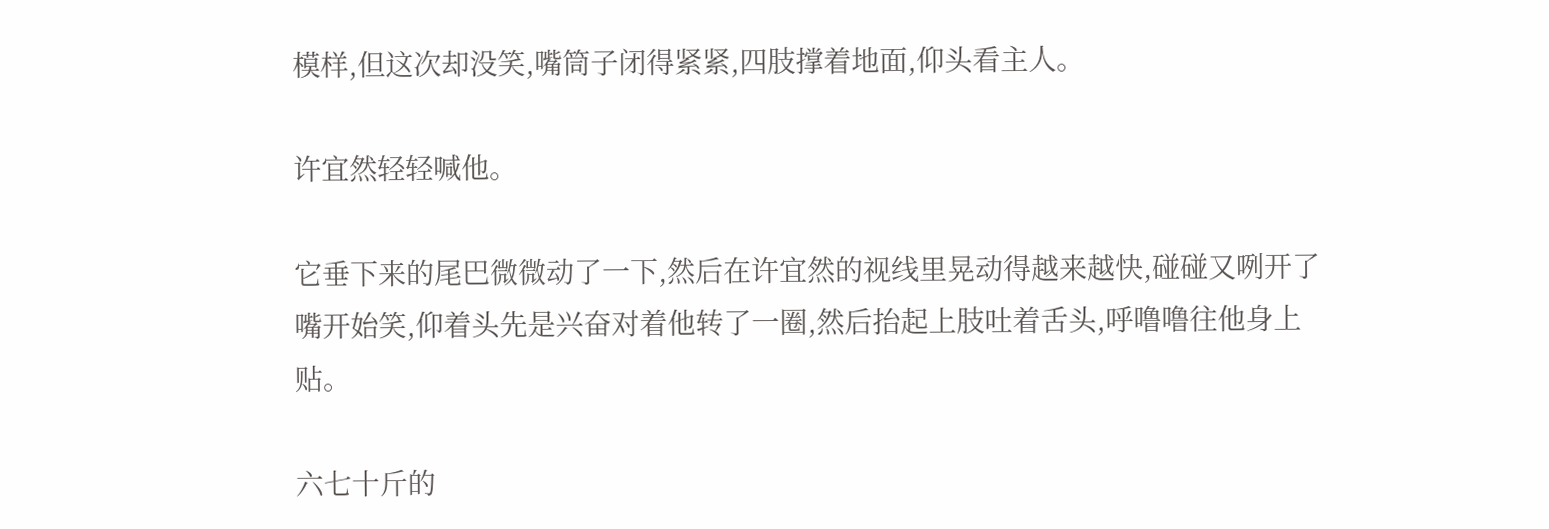模样,但这次却没笑,嘴筒子闭得紧紧,四肢撑着地面,仰头看主人。

许宜然轻轻喊他。

它垂下来的尾巴微微动了一下,然后在许宜然的视线里晃动得越来越快,碰碰又咧开了嘴开始笑,仰着头先是兴奋对着他转了一圈,然后抬起上肢吐着舌头,呼噜噜往他身上贴。

六七十斤的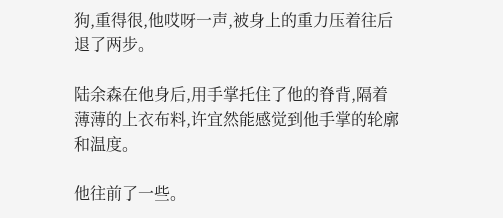狗,重得很,他哎呀一声,被身上的重力压着往后退了两步。

陆余森在他身后,用手掌托住了他的脊背,隔着薄薄的上衣布料,许宜然能感觉到他手掌的轮廓和温度。

他往前了一些。